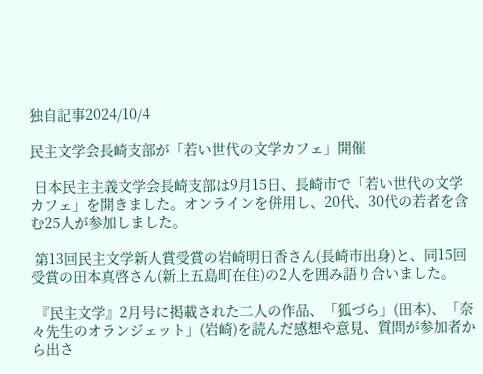独自記事2024/10/4

民主文学会長崎支部が「若い世代の文学カフェ」開催

 日本民主主義文学会長崎支部は9月15日、長崎市で「若い世代の文学カフェ」を開きました。オンラインを併用し、20代、30代の若者を含む25人が参加しました。

 第13回民主文学新人賞受賞の岩崎明日香さん(長崎市出身)と、同15回受賞の田本真啓さん(新上五島町在住)の2人を囲み語り合いました。

 『民主文学』2月号に掲載された二人の作品、「狐づら」(田本)、「奈々先生のオランジェット」(岩崎)を読んだ感想や意見、質問が参加者から出さ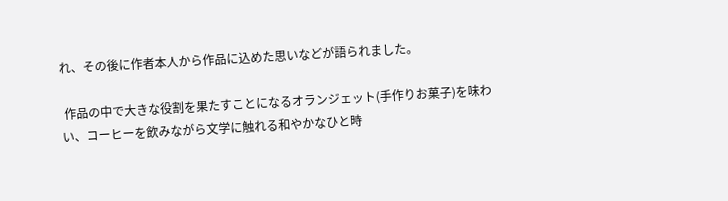れ、その後に作者本人から作品に込めた思いなどが語られました。

 作品の中で大きな役割を果たすことになるオランジェット(手作りお菓子)を味わい、コーヒーを飲みながら文学に触れる和やかなひと時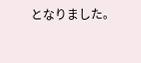となりました。